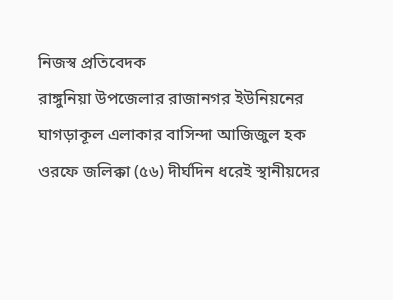নিজস্ব প্রতিবেদক
রাঙ্গুনিয়া উপজেলার রাজানগর ইউনিয়নের ঘাগড়াকূল এলাকার বাসিন্দা আজিজুল হক ওরফে জলিক্কা (৫৬) দীর্ঘদিন ধরেই স্থানীয়দের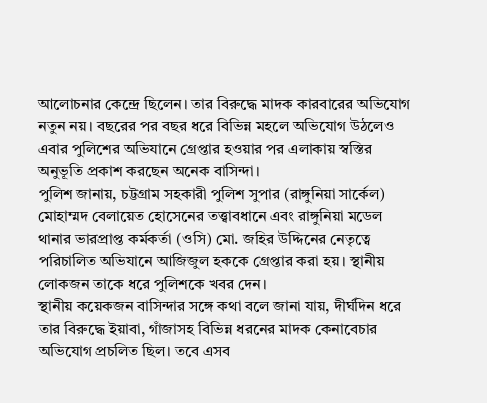আলোচনার কেন্দ্রে ছিলেন। তার বিরুদ্ধে মাদক কারবারের অভিযোগ নতুন নয়। বছরের পর বছর ধরে বিভিন্ন মহলে অভিযোগ উঠলেও এবার পুলিশের অভিযানে গ্রেপ্তার হওয়ার পর এলাকায় স্বস্তির অনুভূতি প্রকাশ করছেন অনেক বাসিন্দা।
পুলিশ জানায়, চট্টগ্রাম সহকারী পুলিশ সুপার (রাঙ্গুনিয়া সার্কেল) মোহাম্মদ বেলায়েত হোসেনের তত্ত্বাবধানে এবং রাঙ্গুনিয়া মডেল থানার ভারপ্রাপ্ত কর্মকর্তা (ওসি) মো. জহির উদ্দিনের নেতৃত্বে পরিচালিত অভিযানে আজিজুল হককে গ্রেপ্তার করা হয়। স্থানীয় লোকজন তাকে ধরে পুলিশকে খবর দেন।
স্থানীয় কয়েকজন বাসিন্দার সঙ্গে কথা বলে জানা যায়, দীর্ঘদিন ধরে তার বিরুদ্ধে ইয়াবা, গাঁজাসহ বিভিন্ন ধরনের মাদক কেনাবেচার অভিযোগ প্রচলিত ছিল। তবে এসব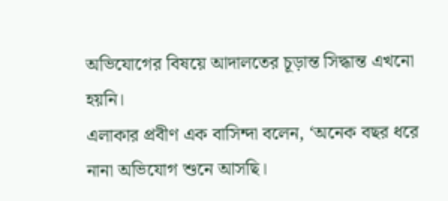অভিযোগের বিষয়ে আদালতের চূড়ান্ত সিদ্ধান্ত এখনো হয়নি।
এলাকার প্রবীণ এক বাসিন্দা বলেন, ‘অনেক বছর ধরে নানা অভিযোগ শুনে আসছি।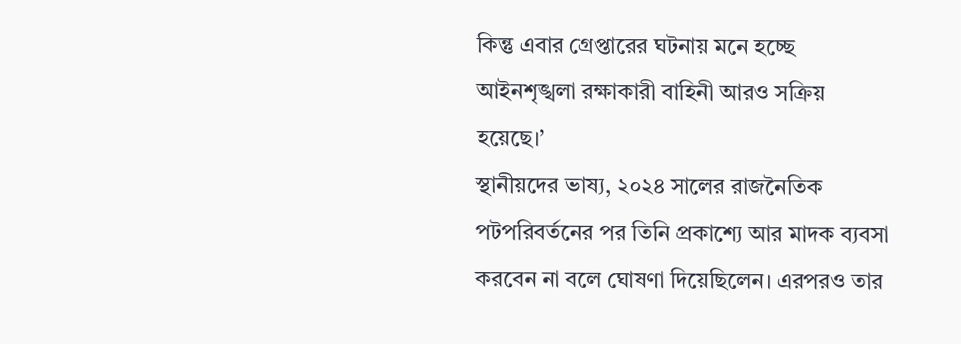কিন্তু এবার গ্রেপ্তারের ঘটনায় মনে হচ্ছে আইনশৃঙ্খলা রক্ষাকারী বাহিনী আরও সক্রিয় হয়েছে।’
স্থানীয়দের ভাষ্য, ২০২৪ সালের রাজনৈতিক পটপরিবর্তনের পর তিনি প্রকাশ্যে আর মাদক ব্যবসা করবেন না বলে ঘোষণা দিয়েছিলেন। এরপরও তার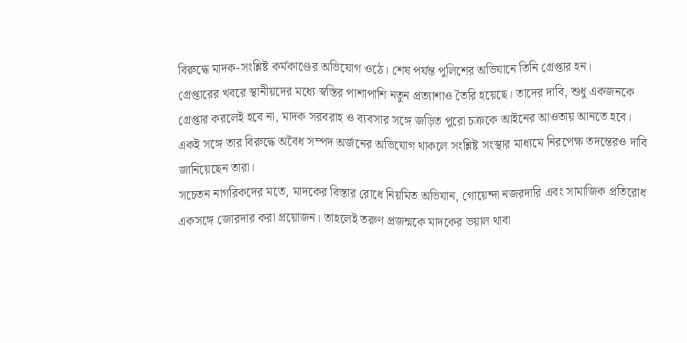বিরুদ্ধে মাদক-সংশ্লিষ্ট কর্মকাণ্ডের অভিযোগ ওঠে। শেষ পর্যন্ত পুলিশের অভিযানে তিনি গ্রেপ্তার হন।
গ্রেপ্তারের খবরে স্থানীয়দের মধ্যে স্বস্তির পাশাপাশি নতুন প্রত্যাশাও তৈরি হয়েছে। তাদের দাবি, শুধু একজনকে গ্রেপ্তার করলেই হবে না, মাদক সরবরাহ ও ব্যবসার সঙ্গে জড়িত পুরো চক্রকে আইনের আওতায় আনতে হবে। একই সঙ্গে তার বিরুদ্ধে অবৈধ সম্পদ অর্জনের অভিযোগ থাকলে সংশ্লিষ্ট সংস্থার মাধ্যমে নিরপেক্ষ তদন্তেরও দাবি জানিয়েছেন তারা।
সচেতন নাগরিকদের মতে, মাদকের বিস্তার রোধে নিয়মিত অভিযান, গোয়েন্দা নজরদারি এবং সামাজিক প্রতিরোধ একসঙ্গে জোরদার করা প্রয়োজন। তাহলেই তরুণ প্রজন্মকে মাদকের ভয়াল থাবা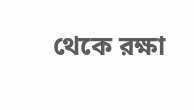থেকে রক্ষা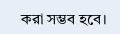করা সম্ভব হবে।